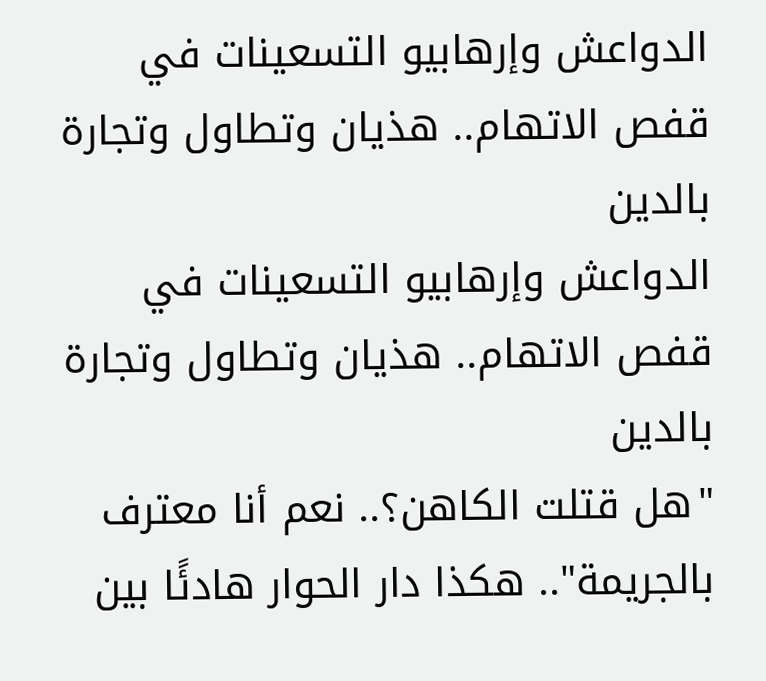الدواعش وإرهابيو التسعينات في قفص الاتهام.. هذيان وتطاول وتجارة بالدين
الدواعش وإرهابيو التسعينات في قفص الاتهام.. هذيان وتطاول وتجارة بالدين
"هل قتلت الكاهن؟.. نعم أنا معترف بالجريمة".. هكذا دار الحوار هادئًا بين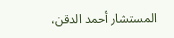المستشار أحمد الدقن،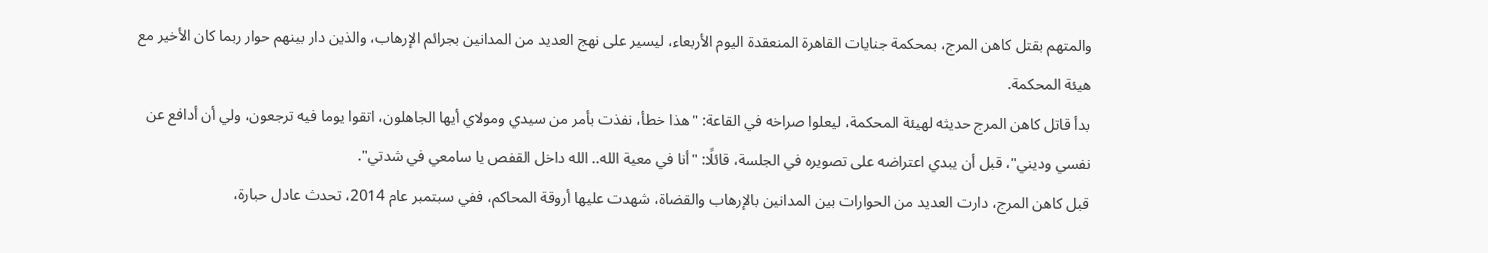والمتهم بقتل كاهن المرج، بمحكمة جنايات القاهرة المنعقدة اليوم الأربعاء، ليسير على نهج العديد من المدانين بجرائم الإرهاب، والذين دار بينهم حوار ربما كان الأخير مع هيئة المحكمة.
بدأ قاتل كاهن المرج حديثه لهيئة المحكمة، ليعلوا صراخه في القاعة: "هذا خطأ، نفذت بأمر من سيدي ومولاي أيها الجاهلون، اتقوا يوما فيه ترجعون، ولي أن أدافع عن نفسي وديني"، قبل أن يبدي اعتراضه على تصويره في الجلسة، قائلًا: "أنا في معية الله.. الله داخل القفص يا سامعي في شدتي".
قبل كاهن المرج، دارت العديد من الحوارات بين المدانين بالإرهاب والقضاة، شهدت عليها أروقة المحاكم، ففي سبتمبر عام 2014، تحدث عادل حبارة،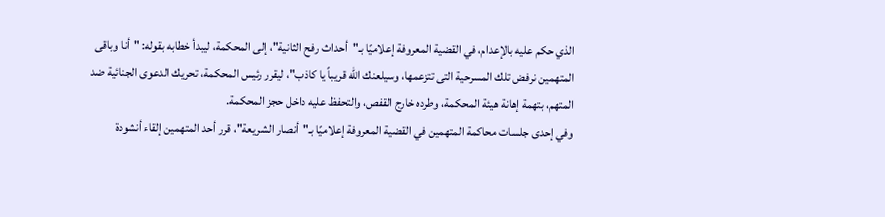الذي حكم عليه بالإعدام، في القضية المعروفة إعلاميًا بـ"أحداث رفح الثانية"، إلى المحكمة، ليبدأ خطابه بقوله: "أنا وباقى المتهمين نرفض تلك المسرحية التى تتزعمها، وسيلعنك الله قريباً يا كاذب"، ليقرر رئيس المحكمة، تحريك الدعوى الجنائية ضد المتهم، بتهمة إهانة هيئة المحكمة، وطرده خارج القفص، والتحفظ عليه داخل حجز المحكمة.
وفي إحدى جلسات محاكمة المتهمين في القضية المعروفة إعلاميًا بـ"أنصار الشريعة"، قرر أحد المتهمين إلقاء أنشودة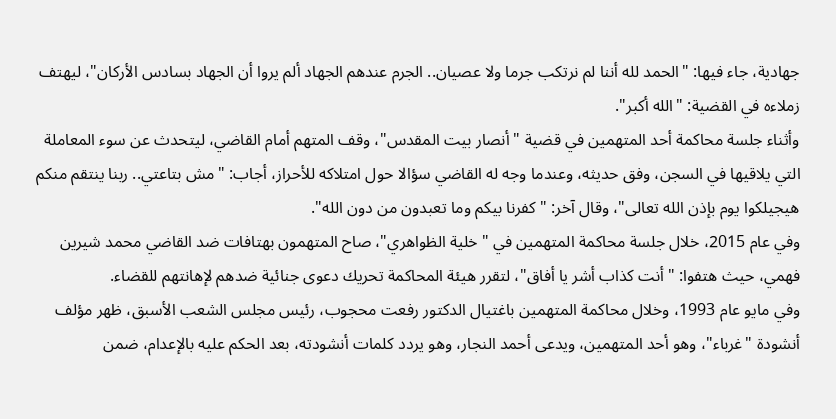جهادية، جاء فيها: "الحمد لله أننا لم نرتكب جرما ولا عصيان.. الجرم عندهم الجهاد ألم يروا أن الجهاد بسادس الأركان"، ليهتف زملاءه في القضية: "الله أكبر".
وأثناء جلسة محاكمة أحد المتهمين في قضية "أنصار بيت المقدس"، وقف المتهم أمام القاضي، ليتحدث عن سوء المعاملة التي يلاقيها في السجن، وفق حديثه، وعندما وجه له القاضي سؤالا حول امتلاكه للأحراز، أجاب: "مش بتاعتي.. ربنا ينتقم منكم هيجيلكوا يوم بإذن الله تعالى"، وقال آخر: "كفرنا بيكم وما تعبدون من دون الله".
وفي عام 2015، خلال جلسة محاكمة المتهمين في "خلية الظواهري"، صاح المتهمون بهتافات ضد القاضي محمد شيرين فهمي، حيث هتفوا: "أنت كذاب أشر يا أفاق"، لتقرر هيئة المحاكمة تحريك دعوى جنائية ضدهم لإهانتهم للقضاء.
وفي مايو عام 1993، وخلال محاكمة المتهمين باغتيال الدكتور رفعت محجوب، رئيس مجلس الشعب الأسبق، ظهر مؤلف أنشودة "غرباء"، وهو أحد المتهمين، ويدعى أحمد النجار، وهو يردد كلمات أنشودته، بعد الحكم عليه بالإعدام، ضمن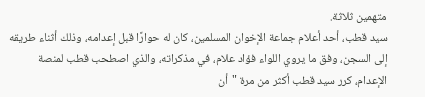متهمين ثلاثة.
سيد قطب، أحد أعلام جماعة الإخوان المسلمين، كان له حوارًا قبل إعدامه، وذلك أثناء طريقه إلى السجن، وفق ما يروي اللواء فؤاد علام، في مذكراته، والذي اصطحب قطب لمنصة الإعدام، كرر سيد قطب أكثر من مرة "أن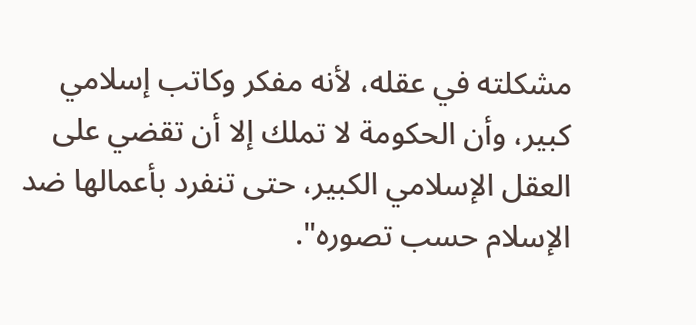مشكلته في عقله، لأنه مفكر وكاتب إسلامي كبير، وأن الحكومة لا تملك إلا أن تقضي على العقل الإسلامي الكبير، حتى تنفرد بأعمالها ضد الإسلام حسب تصوره".